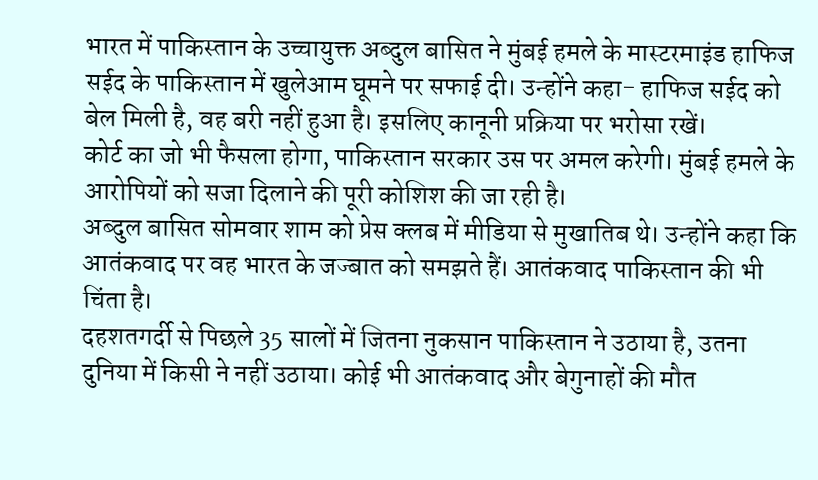भारत में पाकिस्तान के उच्चायुक्त अब्दुल बासित ने मुंबई हमले के मास्टरमाइंड हाफिज सईद के पाकिस्तान में खुलेआम घूमने पर सफाई दी। उन्होंने कहा- हाफिज सईद को बेल मिली है, वह बरी नहीं हुआ है। इसलिए कानूनी प्रक्रिया पर भरोसा रखें।
कोर्ट का जो भी फैसला होगा, पाकिस्तान सरकार उस पर अमल करेगी। मुंबई हमले के आरोपियों को सजा दिलाने की पूरी कोशिश की जा रही है।
अब्दुल बासित सोमवार शाम को प्रेस क्लब में मीडिया से मुखातिब थे। उन्होंने कहा कि आतंकवाद पर वह भारत के जज्बात को समझते हैं। आतंकवाद पाकिस्तान की भी चिंता है।
दहशतगर्दी से पिछले 35 सालों में जितना नुकसान पाकिस्तान ने उठाया है, उतना दुनिया में किसी ने नहीं उठाया। कोई भी आतंकवाद और बेगुनाहों की मौत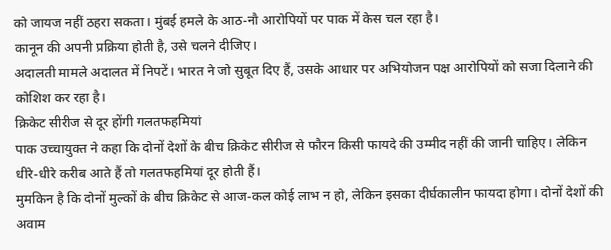को जायज नहीं ठहरा सकता। मुंबई हमले के आठ-नौ आरोपियों पर पाक में केस चल रहा है।
कानून की अपनी प्रक्रिया होती है, उसे चलने दीजिए।
अदालती मामले अदालत में निपटें। भारत ने जो सुबूत दिए हैं, उसके आधार पर अभियोजन पक्ष आरोपियों को सजा दिलाने की कोशिश कर रहा है।
क्रिकेट सीरीज से दूर होंगी गलतफहमियां
पाक उच्चायुक्त ने कहा कि दोनों देशों के बीच क्रिकेट सीरीज से फौरन किसी फायदे की उम्मीद नहीं की जानी चाहिए। लेकिन धीरे-धीरे करीब आते हैं तो गलतफहमियां दूर होती हैं।
मुमकिन है कि दोनों मुल्कों के बीच क्रिकेट से आज-कल कोई लाभ न हो, लेकिन इसका दीर्घकालीन फायदा होगा। दोनों देशों की अवाम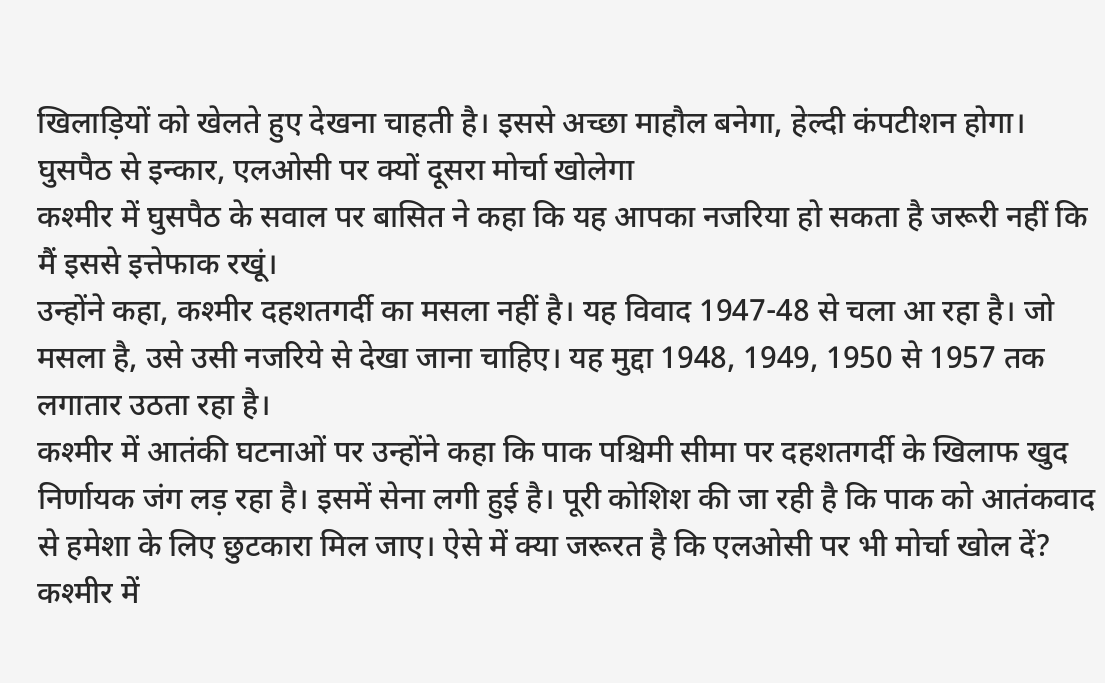खिलाड़ियों को खेलते हुए देखना चाहती है। इससे अच्छा माहौल बनेगा, हेल्दी कंपटीशन होगा।
घुसपैठ से इन्कार, एलओसी पर क्यों दूसरा मोर्चा खोलेगा
कश्मीर में घुसपैठ के सवाल पर बासित ने कहा कि यह आपका नजरिया हो सकता है जरूरी नहीं कि मैं इससे इत्तेफाक रखूं।
उन्होंने कहा, कश्मीर दहशतगर्दी का मसला नहीं है। यह विवाद 1947-48 से चला आ रहा है। जो मसला है, उसे उसी नजरिये से देखा जाना चाहिए। यह मुद्दा 1948, 1949, 1950 से 1957 तक लगातार उठता रहा है।
कश्मीर में आतंकी घटनाओं पर उन्होंने कहा कि पाक पश्चिमी सीमा पर दहशतगर्दी के खिलाफ खुद निर्णायक जंग लड़ रहा है। इसमें सेना लगी हुई है। पूरी कोशिश की जा रही है कि पाक को आतंकवाद से हमेशा के लिए छुटकारा मिल जाए। ऐसे में क्या जरूरत है कि एलओसी पर भी मोर्चा खोल दें?
कश्मीर में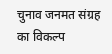चुनाव जनमत संग्रह का विकल्प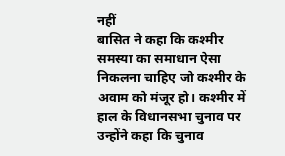नहीं
बासित ने कहा कि कश्मीर समस्या का समाधान ऐसा निकलना चाहिए जो कश्मीर के अवाम को मंजूर हो। कश्मीर में हाल के विधानसभा चुनाव पर उन्होंने कहा कि चुनाव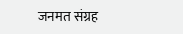जनमत संग्रह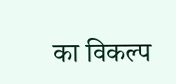का विकल्प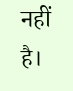नहीं है।